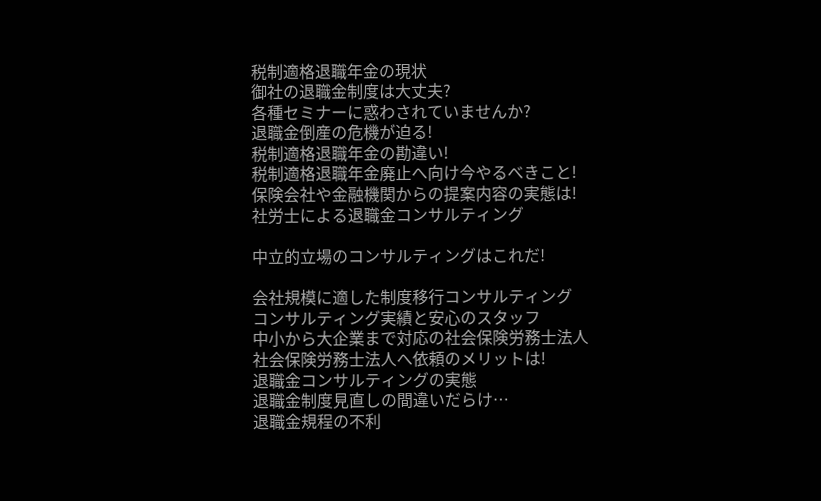税制適格退職年金の現状
御社の退職金制度は大丈夫?
各種セミナーに惑わされていませんか?
退職金倒産の危機が迫る!
税制適格退職年金の勘違い!
税制適格退職年金廃止へ向け今やるべきこと!
保険会社や金融機関からの提案内容の実態は!
社労士による退職金コンサルティング

中立的立場のコンサルティングはこれだ!

会社規模に適した制度移行コンサルティング
コンサルティング実績と安心のスタッフ
中小から大企業まで対応の社会保険労務士法人
社会保険労務士法人へ依頼のメリットは!
退職金コンサルティングの実態
退職金制度見直しの間違いだらけ…
退職金規程の不利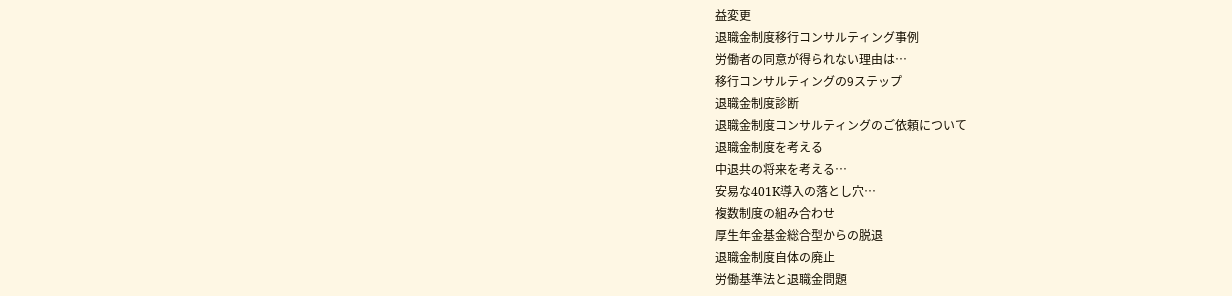益変更
退職金制度移行コンサルティング事例
労働者の同意が得られない理由は…
移行コンサルティングの9ステップ
退職金制度診断
退職金制度コンサルティングのご依頼について
退職金制度を考える
中退共の将来を考える…
安易な401K導入の落とし穴…
複数制度の組み合わせ
厚生年金基金総合型からの脱退
退職金制度自体の廃止
労働基準法と退職金問題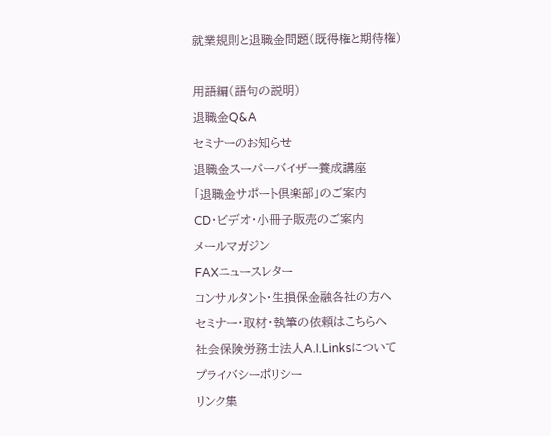就業規則と退職金問題(既得権と期待権)

用語編(語句の説明)
退職金Q&A
セミナーのお知らせ
退職金スーパーバイザー養成講座
「退職金サポート倶楽部」のご案内
CD・ビデオ・小冊子販売のご案内
メールマガジン
FAXニュースレター
コンサルタント・生損保金融各社の方へ
セミナー・取材・執筆の依頼はこちらへ
社会保険労務士法人A.I.Linksについて
プライバシーポリシー
リンク集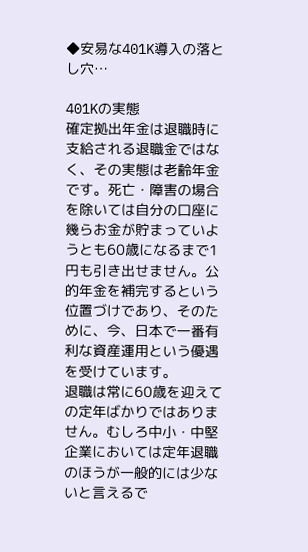◆安易な401K導入の落とし穴…

401Kの実態
確定拠出年金は退職時に支給される退職金ではなく、その実態は老齢年金です。死亡・障害の場合を除いては自分の口座に幾らお金が貯まっていようとも60歳になるまで1円も引き出せません。公的年金を補完するという位置づけであり、そのために、今、日本で一番有利な資産運用という優遇を受けています。
退職は常に60歳を迎えての定年ばかりではありません。むしろ中小・中堅企業においては定年退職のほうが一般的には少ないと言えるで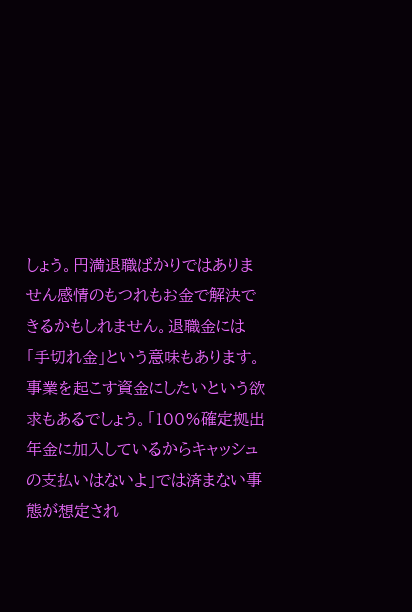しょう。円満退職ばかりではありません感情のもつれもお金で解決できるかもしれません。退職金には「手切れ金」という意味もあります。事業を起こす資金にしたいという欲求もあるでしょう。「100%確定拠出年金に加入しているからキャッシュの支払いはないよ」では済まない事態が想定され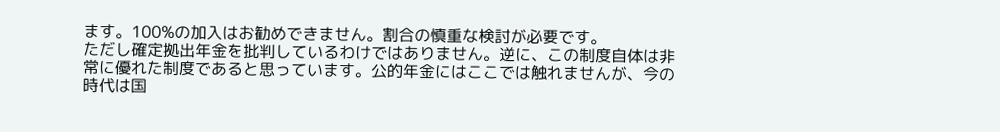ます。100%の加入はお勧めできません。割合の慎重な検討が必要です。
ただし確定拠出年金を批判しているわけではありません。逆に、この制度自体は非常に優れた制度であると思っています。公的年金にはここでは触れませんが、今の時代は国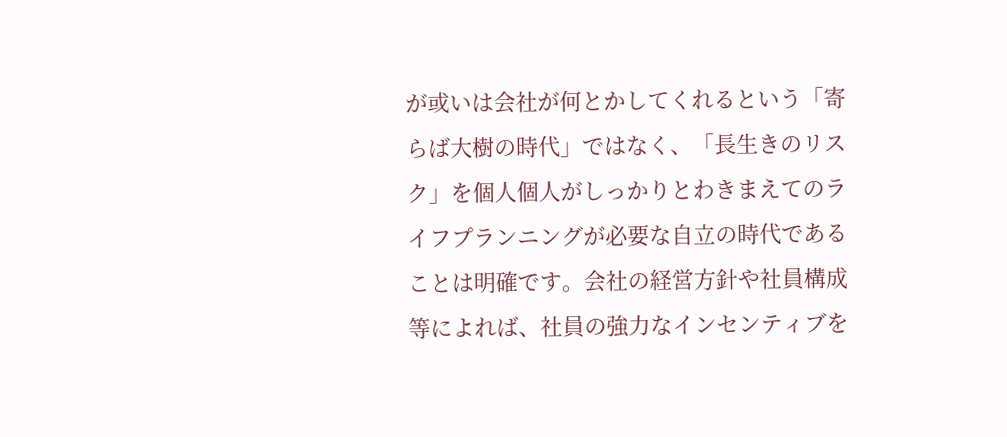が或いは会社が何とかしてくれるという「寄らば大樹の時代」ではなく、「長生きのリスク」を個人個人がしっかりとわきまえてのライフプランニングが必要な自立の時代であることは明確です。会社の経営方針や社員構成等によれば、社員の強力なインセンティブを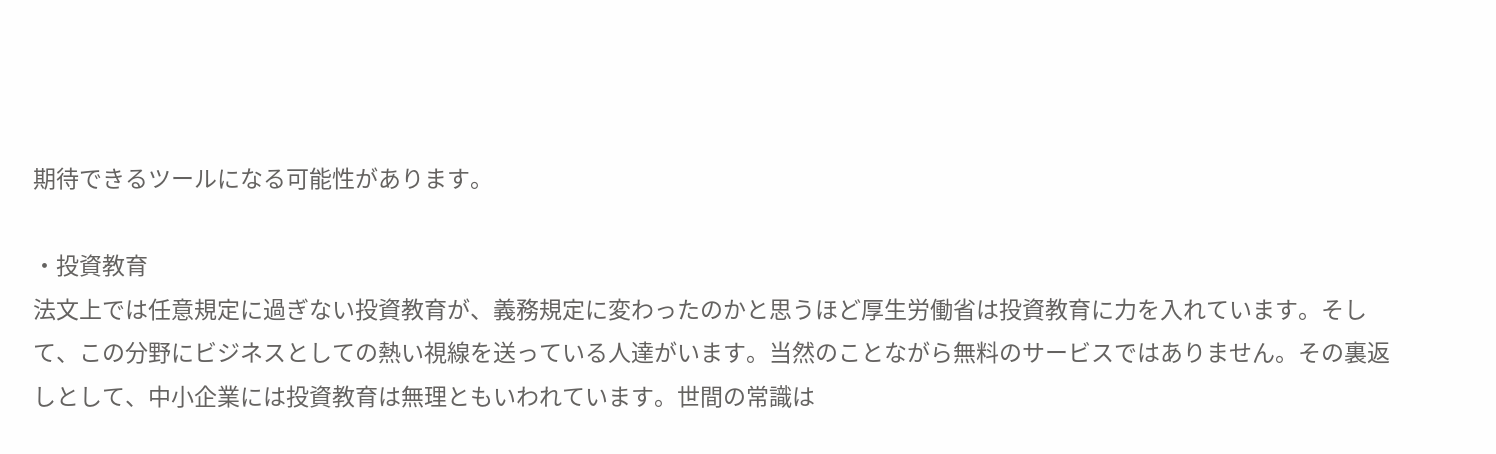期待できるツールになる可能性があります。

・投資教育
法文上では任意規定に過ぎない投資教育が、義務規定に変わったのかと思うほど厚生労働省は投資教育に力を入れています。そして、この分野にビジネスとしての熱い視線を送っている人達がいます。当然のことながら無料のサービスではありません。その裏返しとして、中小企業には投資教育は無理ともいわれています。世間の常識は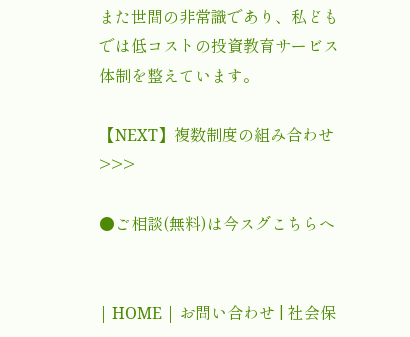また世間の非常識であり、私どもでは低コストの投資教育サービス体制を整えています。

【NEXT】複数制度の組み合わせ >>>

●ご相談(無料)は今スグこちらへ


| HOME | お問い合わせ | 社会保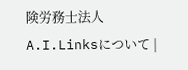険労務士法人A.I.Linksについて |